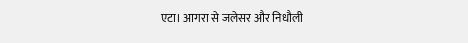एटा। आगरा से जलेसर और निधौली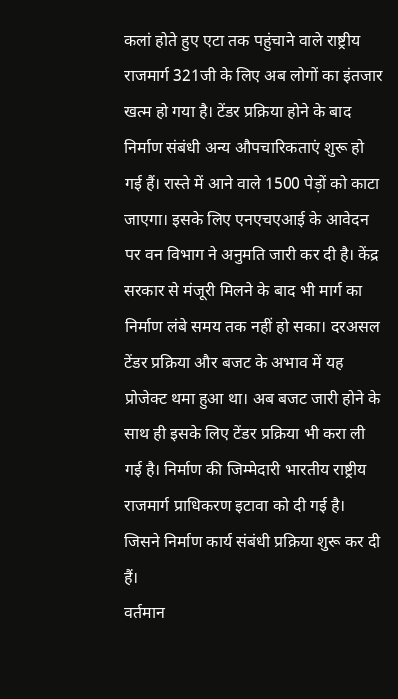कलां होते हुए एटा तक पहुंचाने वाले राष्ट्रीय राजमार्ग 321जी के लिए अब लोगों का इंतजार खत्म हो गया है। टेंडर प्रक्रिया होने के बाद निर्माण संबंधी अन्य औपचारिकताएं शुरू हो गई हैं। रास्ते में आने वाले 1500 पेड़ों को काटा जाएगा। इसके लिए एनएचएआई के आवेदन पर वन विभाग ने अनुमति जारी कर दी है। केंद्र सरकार से मंजूरी मिलने के बाद भी मार्ग का निर्माण लंबे समय तक नहीं हो सका। दरअसल टेंडर प्रक्रिया और बजट के अभाव में यह प्रोजेक्ट थमा हुआ था। अब बजट जारी होने के साथ ही इसके लिए टेंडर प्रक्रिया भी करा ली गई है। निर्माण की जिम्मेदारी भारतीय राष्ट्रीय राजमार्ग प्राधिकरण इटावा को दी गई है। जिसने निर्माण कार्य संबंधी प्रक्रिया शुरू कर दी हैं।
वर्तमान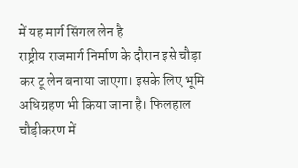में यह मार्ग सिंगल लेन है
राष्ट्रीय राजमार्ग निर्माण के दौरान इसे चौड़ा कर टू लेन बनाया जाएगा। इसके लिए भूमि अधिग्रहण भी किया जाना है। फिलहाल चौड़ीकरण में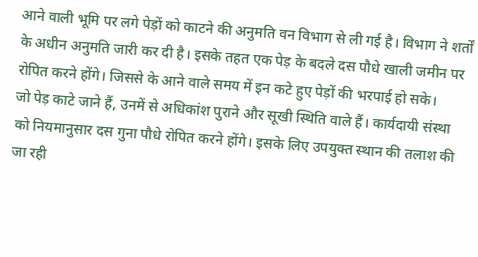आने वाली भूमि पर लगे पेड़ों को काटने की अनुमति वन विभाग से ली गई है। विभाग ने शर्तों के अधीन अनुमति जारी कर दी है। इसके तहत एक पेड़ के बदले दस पौधे खाली जमीन पर रोपित करने होंगे। जिससे के आने वाले समय में इन कटे हुए पेड़ों की भरपाई हो सके।
जो पेड़ काटे जाने हैं, उनमें से अधिकांश पुराने और सूखी स्थिति वाले हैं। कार्यदायी संस्था को नियमानुसार दस गुना पौधे रोपित करने होंगे। इसके लिए उपयुक्त स्थान की तलाश की जा रही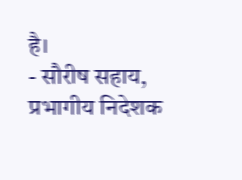है।
- सौरीष सहाय, प्रभागीय निदेशक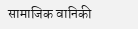सामाजिक वानिकी